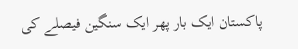پاکستان ایک بار پھر ایک سنگین فیصلے کی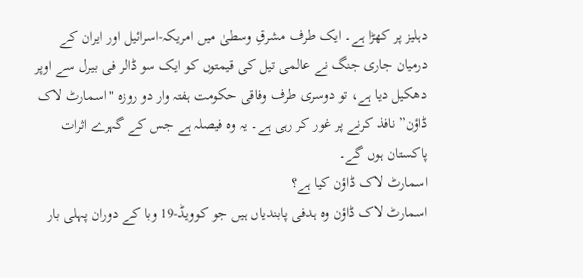دہلیز پر کھڑا ہے۔ ایک طرف مشرقِ وسطیٰ میں امریکہ-اسرائیل اور ایران کے درمیان جاری جنگ نے عالمی تیل کی قیمتوں کو ایک سو ڈالر فی بیرل سے اوپر دھکیل دیا ہے، تو دوسری طرف وفاقی حکومت ہفتہ وار دو روزہ "اسمارٹ لاک ڈاؤن” نافذ کرنے پر غور کر رہی ہے۔ یہ وہ فیصلہ ہے جس کے گہرے اثرات پاکستان ہوں گے۔
اسمارٹ لاک ڈاؤن کیا ہے؟
اسمارٹ لاک ڈاؤن وہ ہدفی پابندیاں ہیں جو کوویڈ-19 وبا کے دوران پہلی بار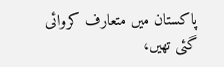پاکستان میں متعارف کروائی گئی تھیں،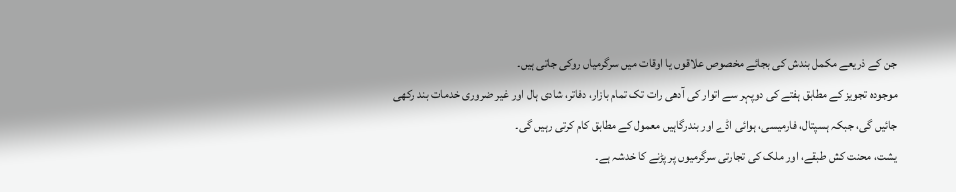جن کے ذریعے مکمل بندش کی بجائے مخصوص علاقوں یا اوقات میں سرگرمیاں روکی جاتی ہیں۔
موجودہ تجویز کے مطابق ہفتے کی دوپہر سے اتوار کی آدھی رات تک تمام بازار، دفاتر، شادی ہال اور غیر ضروری خدمات بند رکھی جائیں گی، جبکہ ہسپتال، فارمیسی، ہوائی اڈے اور بندرگاہیں معمول کے مطابق کام کرتی رہیں گی۔
یشت، محنت کش طبقے، اور ملک کی تجارتی سرگرمیوں پر پڑنے کا خدشہ ہے۔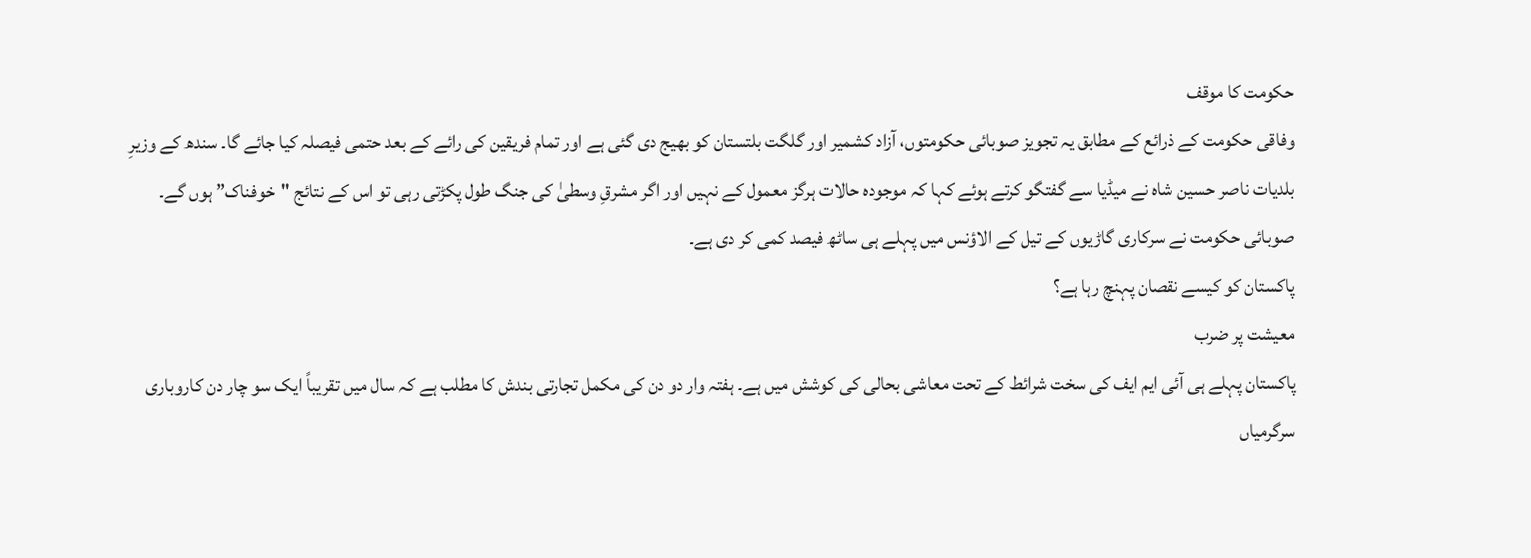حکومت کا موقف
وفاقی حکومت کے ذرائع کے مطابق یہ تجویز صوبائی حکومتوں، آزاد کشمیر اور گلگت بلتستان کو بھیج دی گئی ہے اور تمام فریقین کی رائے کے بعد حتمی فیصلہ کیا جائے گا۔ سندھ کے وزیرِ بلدیات ناصر حسین شاہ نے میڈیا سے گفتگو کرتے ہوئے کہا کہ موجودہ حالات ہرگز معمول کے نہیں اور اگر مشرقِ وسطیٰ کی جنگ طول پکڑتی رہی تو اس کے نتائج "خوفناک” ہوں گے۔
صوبائی حکومت نے سرکاری گاڑیوں کے تیل کے الاؤنس میں پہلے ہی ساٹھ فیصد کمی کر دی ہے۔
پاکستان کو کیسے نقصان پہنچ رہا ہے؟
معیشت پر ضرب
پاکستان پہلے ہی آئی ایم ایف کی سخت شرائط کے تحت معاشی بحالی کی کوشش میں ہے۔ ہفتہ وار دو دن کی مکمل تجارتی بندش کا مطلب ہے کہ سال میں تقریباً ایک سو چار دن کاروباری سرگرمیاں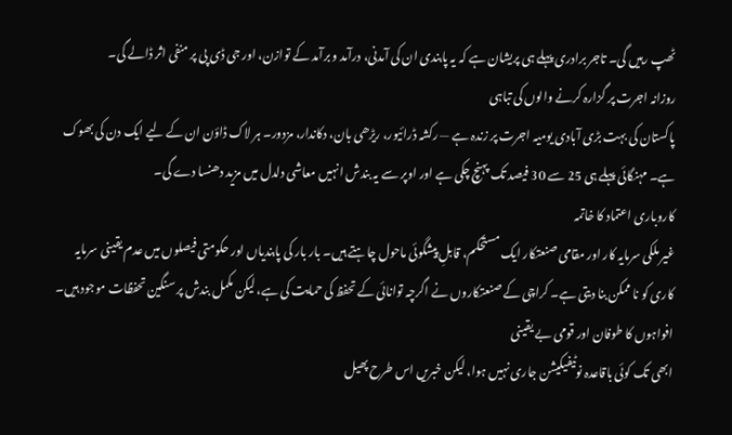ٹھپ رہیں گی۔ تاجر برادری پہلے ہی پریشان ہے کہ یہ پابندی ان کی آمدنی، درآمد و برآمد کے توازن، اور جی ڈی پی پر منفی اثر ڈالے گی۔
روزانہ اجرت پر گزارہ کرنے والوں کی تباہی
پاکستان کی بہت بڑی آبادی یومیہ اجرت پر زندہ ہے — رکشہ ڈرائیور، ریڑھی بان، دکاندار، مزدور۔ ہر لاک ڈاؤن ان کے لیے ایک دن کی بھوک ہے۔ مہنگائی پہلے ہی 25 سے 30 فیصد تک پہنچ چکی ہے اور اوپر سے یہ بندش انہیں معاشی دلدل میں مزید دھنسا دے گی۔
کاروباری اعتماد کا خاتمہ
غیر ملکی سرمایہ کار اور مقامی صنعتکار ایک مستحکم، قابلِ پیشگوئی ماحول چاہتے ہیں۔ بار بار کی پابندیاں اور حکومتی فیصلوں میں عدم یقینی سرمایہ کاری کو نا ممکن بنا دیتی ہے۔ کراچی کے صنعتکاروں نے اگرچہ توانائی کے تحفظ کی حمایت کی ہے، لیکن مکمل بندش پر سنگین تحفظات موجود ہیں۔
افواہوں کا طوفان اور قومی بے یقینی
ابھی تک کوئی باقاعدہ نوٹیفیکیشن جاری نہیں ہوا، لیکن خبریں اس طرح پھیل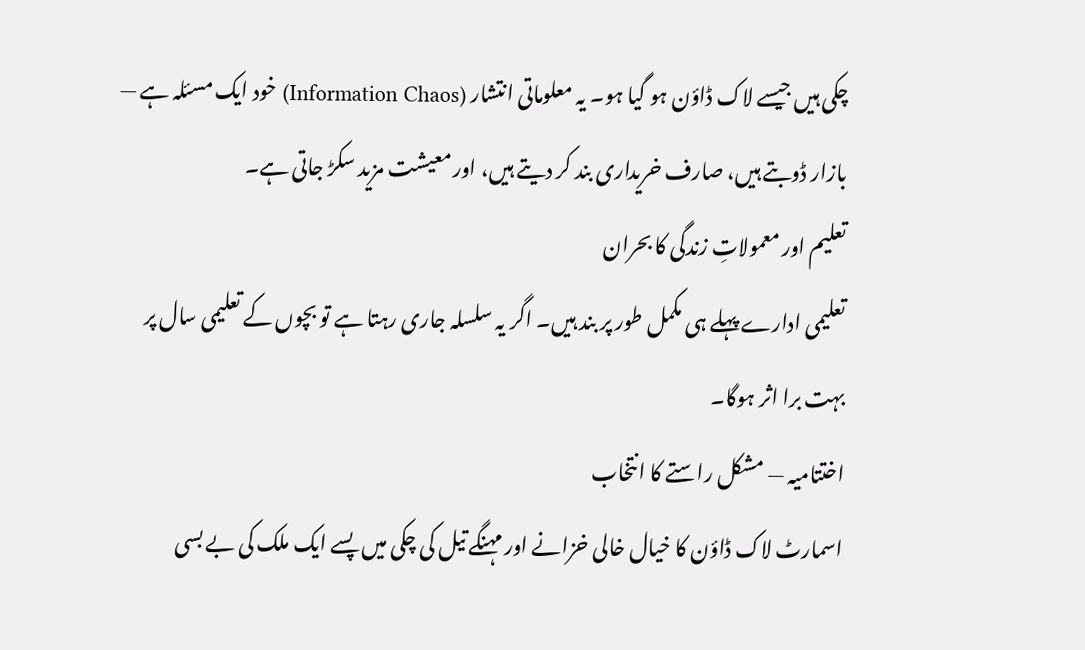چکی ہیں جیسے لاک ڈاؤن ہو گیا ہو۔ یہ معلوماتی انتشار (Information Chaos) خود ایک مسئلہ ہے — بازار ڈوبتے ہیں، صارف خریداری بند کر دیتے ہیں، اور معیشت مزید سکڑ جاتی ہے۔
تعلیم اور معمولاتِ زندگی کا بحران
تعلیمی ادارے پہلے ہی مکمل طور پر بند ہیں۔ اگر یہ سلسلہ جاری رہتا ہے تو بچوں کے تعلیمی سال پر بہت برا اثر ہوگا۔
اختتامیہ — مشکل راستے کا انتخاب
اسمارٹ لاک ڈاؤن کا خیال خالی خزانے اور مہنگے تیل کی چکی میں پسے ایک ملک کی بے بسی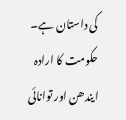کی داستان ہے۔ حکومت کا ارادہ ایندھن اور توانائی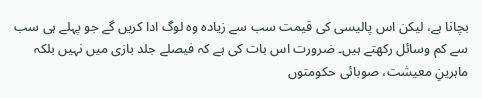بچانا ہے، لیکن اس پالیسی کی قیمت سب سے زیادہ وہ لوگ ادا کریں گے جو پہلے ہی سب سے کم وسائل رکھتے ہیں۔ ضرورت اس بات کی ہے کہ فیصلے جلد بازی میں نہیں بلکہ ماہرینِ معیشت، صوبائی حکومتوں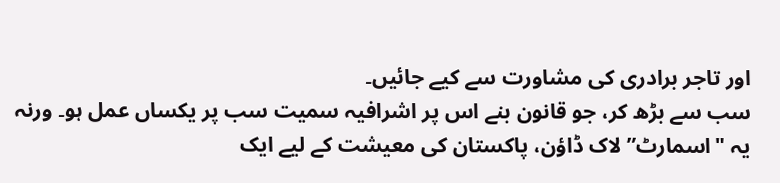اور تاجر برادری کی مشاورت سے کیے جائیں۔
سب سے بڑھ کر، جو قانون بنے اس پر اشرافیہ سمیت سب پر یکساں عمل ہو۔ ورنہ یہ "اسمارٹ” لاک ڈاؤن، پاکستان کی معیشت کے لیے ایک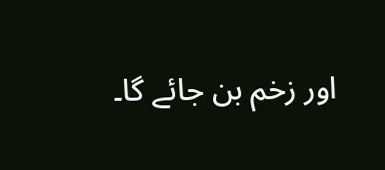اور زخم بن جائے گا۔